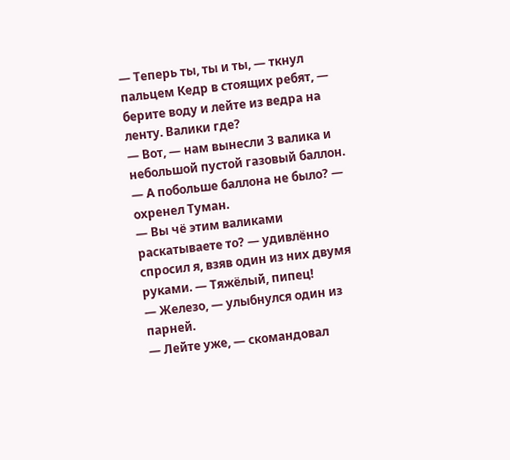— Теперь ты, ты и ты, — ткнул пальцем Кедр в стоящих ребят, — берите воду и лейте из ведра на ленту. Валики где?
— Вот, — нам вынесли 3 валика и небольшой пустой газовый баллон.
— А побольше баллона не было? — охренел Туман.
— Вы чё этим валиками раскатываете то? — удивлённо спросил я, взяв один из них двумя руками. — Тяжёлый, пипец!
— Железо, — улыбнулся один из парней.
— Лейте уже, — скомандовал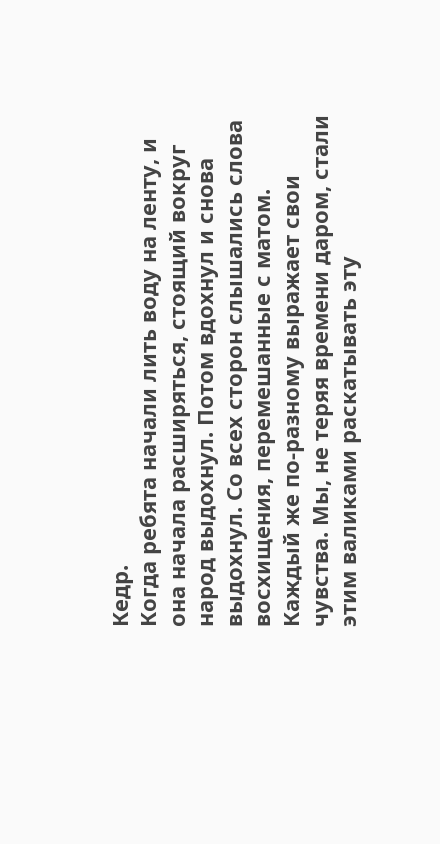Кедр.
Когда ребята начали лить воду на ленту, и она начала расширяться, стоящий вокруг народ выдохнул. Потом вдохнул и снова выдохнул. Со всех сторон слышались слова восхищения, перемешанные с матом. Каждый же по-разному выражает свои чувства. Мы, не теряя времени даром, стали этим валиками раскатывать эту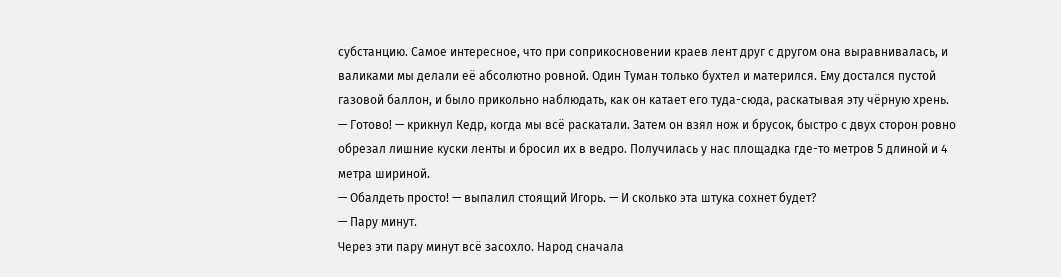субстанцию. Самое интересное, что при соприкосновении краев лент друг с другом она выравнивалась, и валиками мы делали её абсолютно ровной. Один Туман только бухтел и матерился. Ему достался пустой газовой баллон, и было прикольно наблюдать, как он катает его туда-сюда, раскатывая эту чёрную хрень.
— Готово! — крикнул Кедр, когда мы всё раскатали. Затем он взял нож и брусок, быстро с двух сторон ровно обрезал лишние куски ленты и бросил их в ведро. Получилась у нас площадка где-то метров 5 длиной и 4 метра шириной.
— Обалдеть просто! — выпалил стоящий Игорь. — И сколько эта штука сохнет будет?
— Пару минут.
Через эти пару минут всё засохло. Народ сначала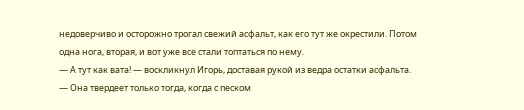недоверчиво и осторожно трогал свежий асфальт, как его тут же окрестили. Потом одна нога, вторая, и вот уже все стали топтаться по нему.
— А тут как вата! — воскликнул Игорь, доставая рукой из ведра остатки асфальта.
— Она твердеет только тогда, когда с песком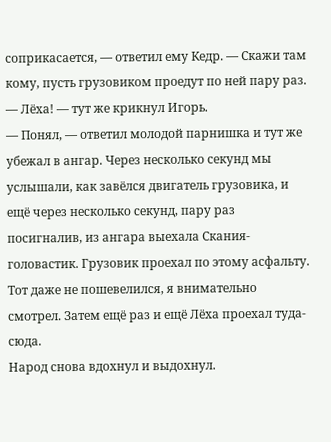соприкасается, — ответил ему Кедр. — Скажи там кому, пусть грузовиком проедут по ней пару раз.
— Лёха! — тут же крикнул Игорь.
— Понял, — ответил молодой парнишка и тут же убежал в ангар. Через несколько секунд мы услышали, как завёлся двигатель грузовика, и ещё через несколько секунд, пару раз посигналив, из ангара выехала Скания-головастик. Грузовик проехал по этому асфальту. Тот даже не пошевелился, я внимательно смотрел. Затем ещё раз и ещё Лёха проехал туда-сюда.
Народ снова вдохнул и выдохнул.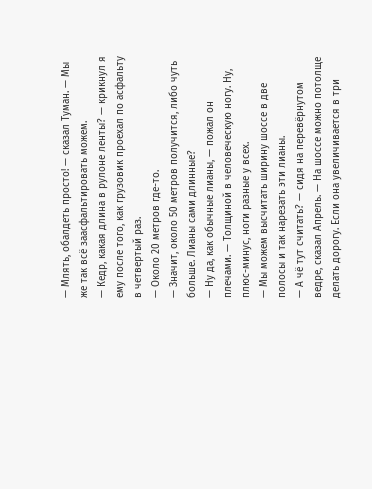— Млять, обалдеть просто! — сказал Туман. — Мы же так всё заасфальтировать можем.
— Кедр, какая длина в рулоне ленты? — крикнул я ему после того, как грузовик проехал по асфальту в четвертый раз.
— Около 20 метров где-то.
— Значит, около 50 метров получится, либо чуть больше. Лианы сами длинные?
— Ну да, как обычные лианы, — пожал он плечами. — Толщиной в человеческую ногу. Ну, плюс-минус, ноги разные у всех.
— Мы можем высчитать ширину шоссе в две полосы и так нарезать эти лианы.
— А чё тут считать? — сидя на перевёрнутом ведре, сказал Апрель. — На шоссе можно потолще делать дорогу. Если она увеличивается в три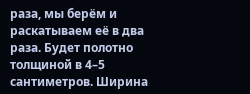раза, мы берём и раскатываем её в два раза. Будет полотно толщиной в 4–5 сантиметров. Ширина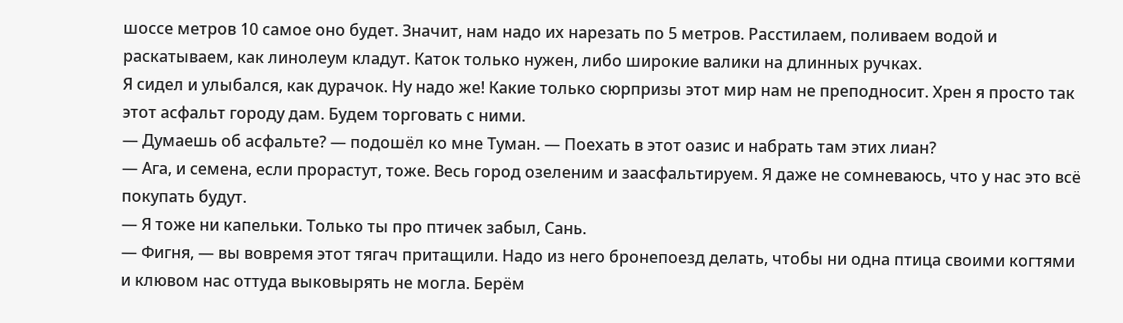шоссе метров 10 самое оно будет. Значит, нам надо их нарезать по 5 метров. Расстилаем, поливаем водой и раскатываем, как линолеум кладут. Каток только нужен, либо широкие валики на длинных ручках.
Я сидел и улыбался, как дурачок. Ну надо же! Какие только сюрпризы этот мир нам не преподносит. Хрен я просто так этот асфальт городу дам. Будем торговать с ними.
— Думаешь об асфальте? — подошёл ко мне Туман. — Поехать в этот оазис и набрать там этих лиан?
— Ага, и семена, если прорастут, тоже. Весь город озеленим и заасфальтируем. Я даже не сомневаюсь, что у нас это всё покупать будут.
— Я тоже ни капельки. Только ты про птичек забыл, Сань.
— Фигня, — вы вовремя этот тягач притащили. Надо из него бронепоезд делать, чтобы ни одна птица своими когтями и клювом нас оттуда выковырять не могла. Берём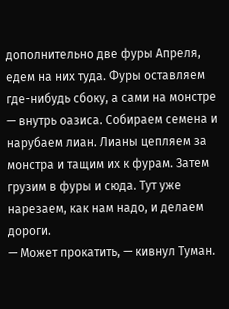дополнительно две фуры Апреля, едем на них туда. Фуры оставляем где-нибудь сбоку, а сами на монстре — внутрь оазиса. Собираем семена и нарубаем лиан. Лианы цепляем за монстра и тащим их к фурам. Затем грузим в фуры и сюда. Тут уже нарезаем, как нам надо, и делаем дороги.
— Может прокатить, — кивнул Туман.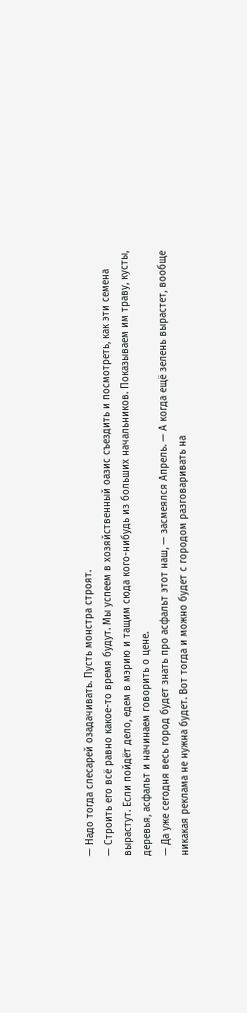— Надо тогда слесарей озадачивать. Пусть монстра строят.
— Строить его всё равно какое-то время будут. Мы успеем в хозяйственный оазис съездить и посмотреть, как эти семена вырастут. Если пойдёт дело, едем в мэрию и тащим сюда кого-нибудь из больших начальников. Показываем им траву, кусты, деревья, асфальт и начинаем говорить о цене.
— Да уже сегодня весь город будет знать про асфальт этот наш, — засмеялся Апрель. — А когда ещё зелень вырастет, вообще никакая реклама не нужна будет. Вот тогда и можно будет с городом разговаривать на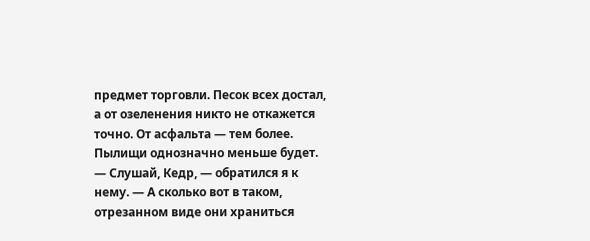предмет торговли. Песок всех достал, а от озеленения никто не откажется точно. От асфальта — тем более. Пылищи однозначно меньше будет.
— Слушай, Кедр, — обратился я к нему. — А сколько вот в таком, отрезанном виде они храниться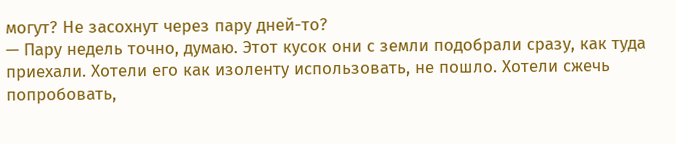могут? Не засохнут через пару дней-то?
— Пару недель точно, думаю. Этот кусок они с земли подобрали сразу, как туда приехали. Хотели его как изоленту использовать, не пошло. Хотели сжечь попробовать,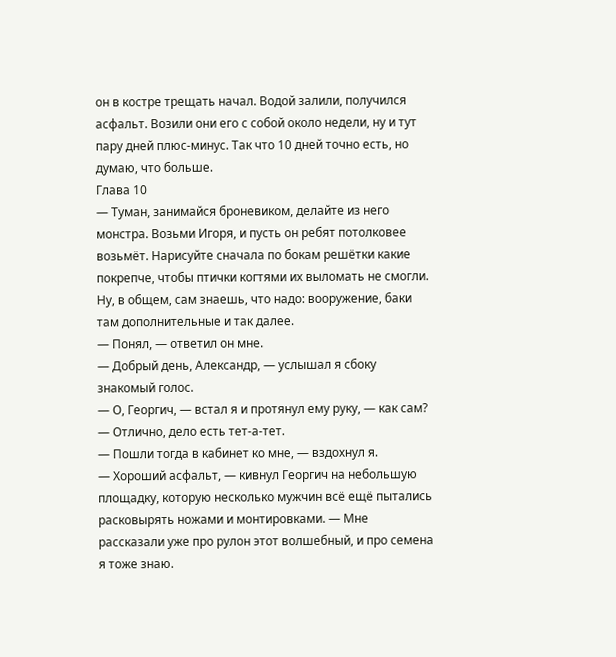он в костре трещать начал. Водой залили, получился асфальт. Возили они его с собой около недели, ну и тут пару дней плюс-минус. Так что 10 дней точно есть, но думаю, что больше.
Глава 10
— Туман, занимайся броневиком, делайте из него монстра. Возьми Игоря, и пусть он ребят потолковее возьмёт. Нарисуйте сначала по бокам решётки какие покрепче, чтобы птички когтями их выломать не смогли. Ну, в общем, сам знаешь, что надо: вооружение, баки там дополнительные и так далее.
— Понял, — ответил он мне.
— Добрый день, Александр, — услышал я сбоку знакомый голос.
— О, Георгич, — встал я и протянул ему руку, — как сам?
— Отлично, дело есть тет-а-тет.
— Пошли тогда в кабинет ко мне, — вздохнул я.
— Хороший асфальт, — кивнул Георгич на небольшую площадку, которую несколько мужчин всё ещё пытались расковырять ножами и монтировками. — Мне рассказали уже про рулон этот волшебный, и про семена я тоже знаю.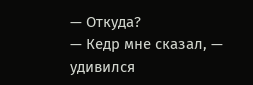— Откуда?
— Кедр мне сказал, — удивился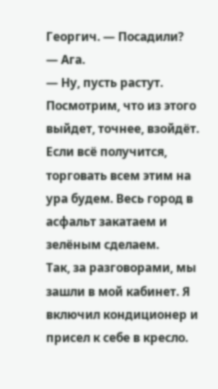Георгич. — Посадили?
— Ага.
— Ну, пусть растут. Посмотрим, что из этого выйдет, точнее, взойдёт. Если всё получится, торговать всем этим на ура будем. Весь город в асфальт закатаем и зелёным сделаем.
Так, за разговорами, мы зашли в мой кабинет. Я включил кондиционер и присел к себе в кресло.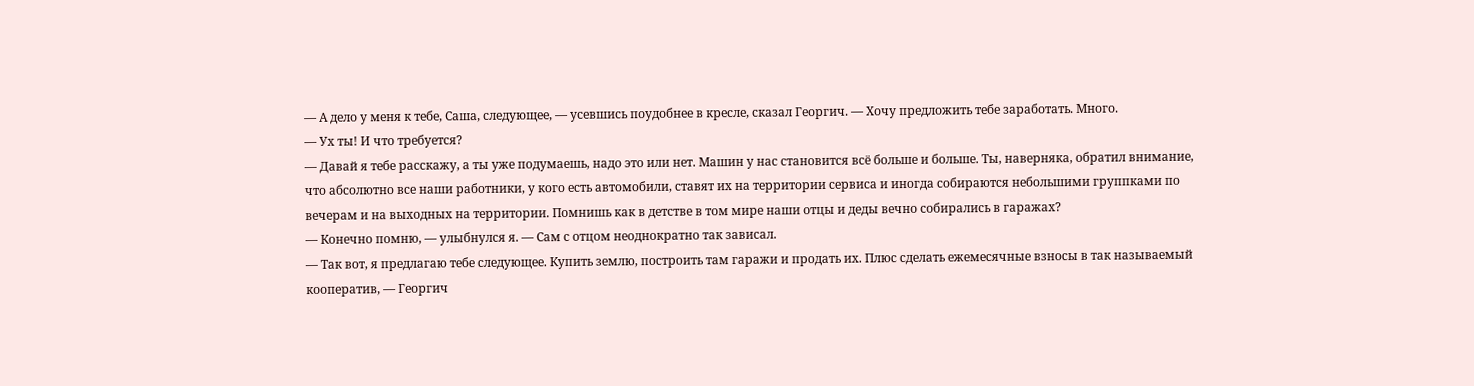— А дело у меня к тебе, Саша, следующее, — усевшись поудобнее в кресле, сказал Георгич. — Хочу предложить тебе заработать. Много.
— Ух ты! И что требуется?
— Давай я тебе расскажу, а ты уже подумаешь, надо это или нет. Машин у нас становится всё больше и больше. Ты, наверняка, обратил внимание, что абсолютно все наши работники, у кого есть автомобили, ставят их на территории сервиса и иногда собираются небольшими группками по вечерам и на выходных на территории. Помнишь как в детстве в том мире наши отцы и деды вечно собирались в гаражах?
— Конечно помню, — улыбнулся я. — Сам с отцом неоднократно так зависал.
— Так вот, я предлагаю тебе следующее. Купить землю, построить там гаражи и продать их. Плюс сделать ежемесячные взносы в так называемый кооператив, — Георгич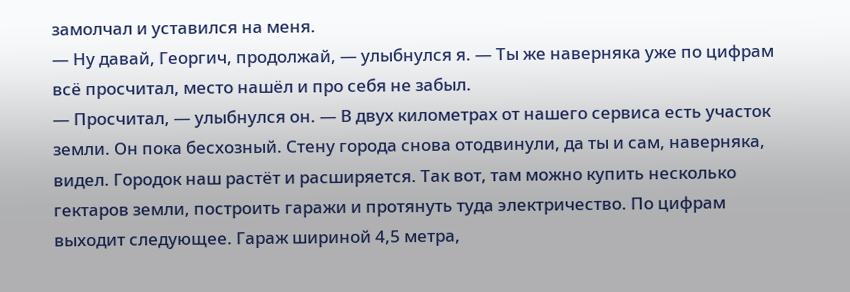замолчал и уставился на меня.
— Ну давай, Георгич, продолжай, — улыбнулся я. — Ты же наверняка уже по цифрам всё просчитал, место нашёл и про себя не забыл.
— Просчитал, — улыбнулся он. — В двух километрах от нашего сервиса есть участок земли. Он пока бесхозный. Стену города снова отодвинули, да ты и сам, наверняка, видел. Городок наш растёт и расширяется. Так вот, там можно купить несколько гектаров земли, построить гаражи и протянуть туда электричество. По цифрам выходит следующее. Гараж шириной 4,5 метра,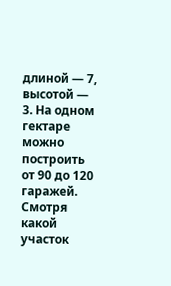длиной — 7, высотой — 3. На одном гектаре можно построить от 90 до 120 гаражей. Смотря какой участок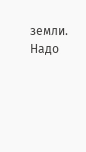земли. Надо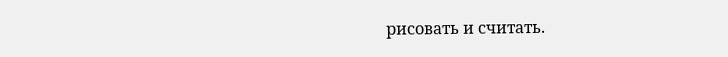рисовать и считать.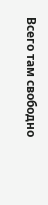Всего там свободно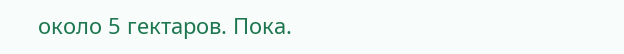около 5 гектаров. Пока.